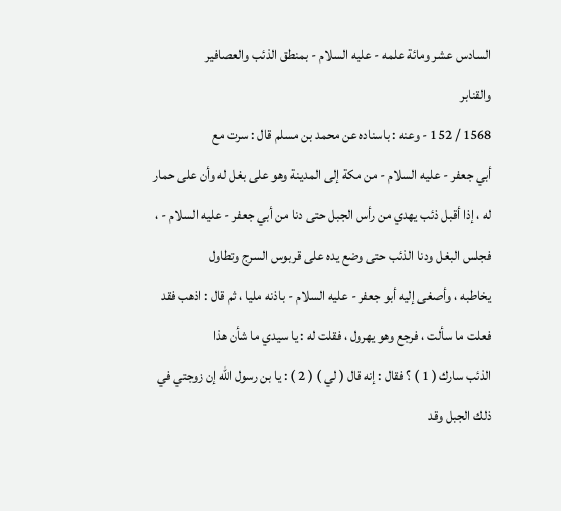السادس عشر ومائة علمه - عليه السلام - بمنطق الذئب والعصافير
والقنابر
1568 / 152 - وعنه : باسناده عن محمد بن مسلم قال : سرت مع
أبي جعفر - عليه السلام - من مكة إلى المدينة وهو على بغل له وأن على حمار
له ، إذا أقبل ذئب يهدي من رأس الجبل حتى دنا من أبي جعفر - عليه السلام - ،
فجلس البغل ودنا الذئب حتى وضع يده على قربوس السرج وتطاول
يخاطبه ، وأصغى إليه أبو جعفر - عليه السلام - باذنه مليا ، ثم قال : اذهب فقد
فعلت ما سألت ، فرجع وهو يهرول ، فقلت له : يا سيدي ما شأن هذا
الذئب سارك ( 1 ) ؟ فقال : إنه قال ( لي ) ( 2 ) : يا بن رسول الله إن زوجتي في
ذلك الجبل وقد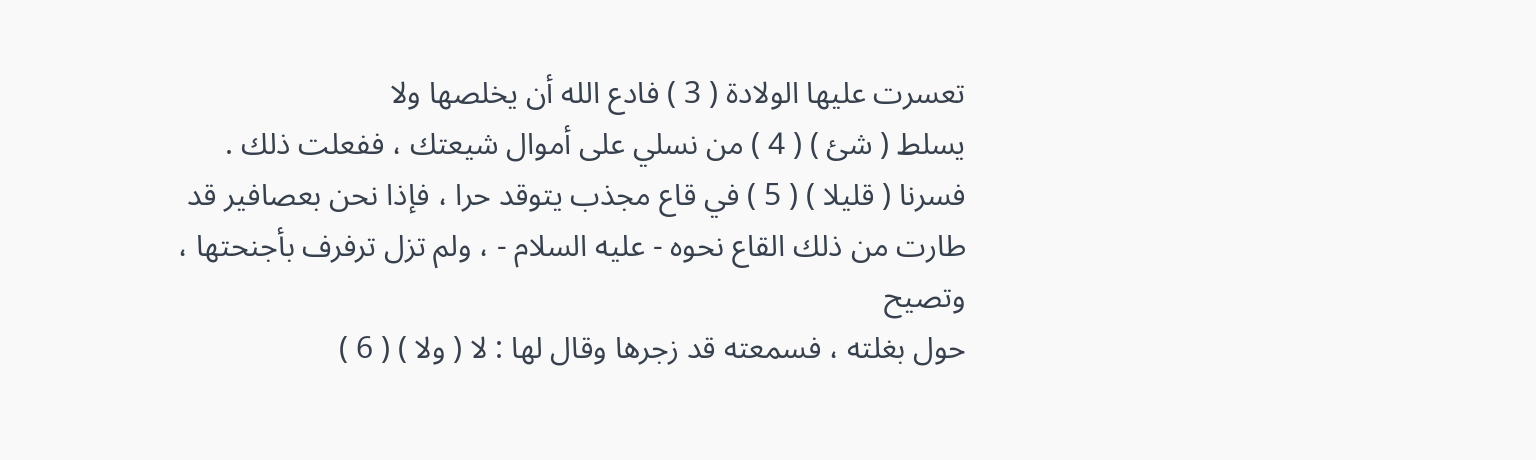تعسرت عليها الولادة ( 3 ) فادع الله أن يخلصها ولا
يسلط ( شئ ) ( 4 ) من نسلي على أموال شيعتك ، ففعلت ذلك .
فسرنا ( قليلا ) ( 5 ) في قاع مجذب يتوقد حرا ، فإذا نحن بعصافير قد
طارت من ذلك القاع نحوه - عليه السلام - ، ولم تزل ترفرف بأجنحتها ، وتصيح
حول بغلته ، فسمعته قد زجرها وقال لها : لا ( ولا ) ( 6 )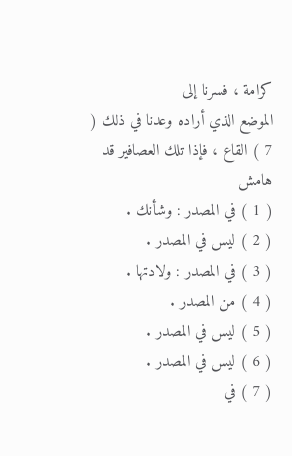كرامة ، فسرنا إلى
الموضع الذي أراده وعدنا في ذلك ( 7 ) القاع ، فإذا تلك العصافير قد
هامش
( 1 ) في المصدر : وشأنك .
( 2 ) ليس في المصدر .
( 3 ) في المصدر : ولادتها .
( 4 ) من المصدر .
( 5 ) ليس في المصدر .
( 6 ) ليس في المصدر .
( 7 ) في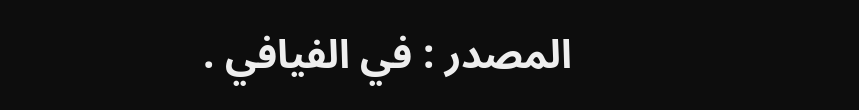المصدر : في الفيافي .